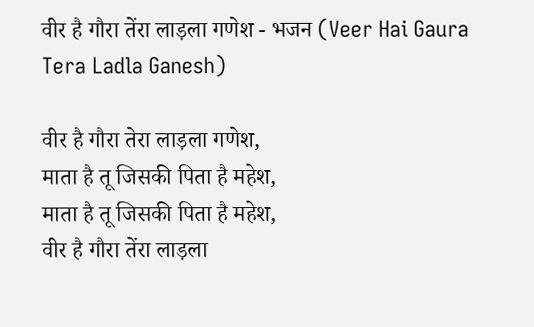वीर है गौरा तेंरा लाड़ला गणेश - भजन (Veer Hai Gaura Tera Ladla Ganesh)

वीर है गौरा तेरा लाड़ला गणेश,
माता है तू जिसकी पिता है महेश,
माता है तू जिसकी पिता है महेश,
वीर है गौरा तेंरा लाड़ला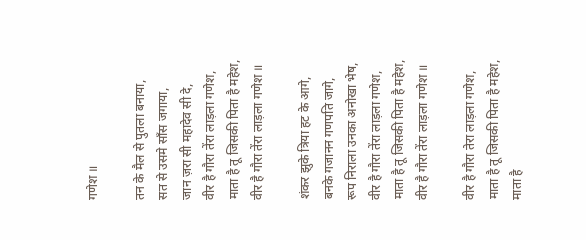गणेश ॥

तन के मैल से पुतला बनाया,
सत से उसमे साँस जगाया,
जान ज़रा सी महादेव सी दे,
वीर है गौरा तेंरा लाड़ला गणेश,
माता है तू जिसकी पिता है महेश,
वीर है गौरा तेंरा लाड़ला गणेश ॥

शंकर झुके त्रिया हट के आगे,
बनके गजानन गणपति जागे,
रूप निराला उनका अनोखा भेष,
वीर है गौरा तेंरा लाड़ला गणेश,
माता है तू जिसकी पिता है महेश,
वीर है गौरा तेंरा लाड़ला गणेश ॥

वीर है गौरा तेरा लाड़ला गणेश,
माता है तू जिसकी पिता है महेश,
माता है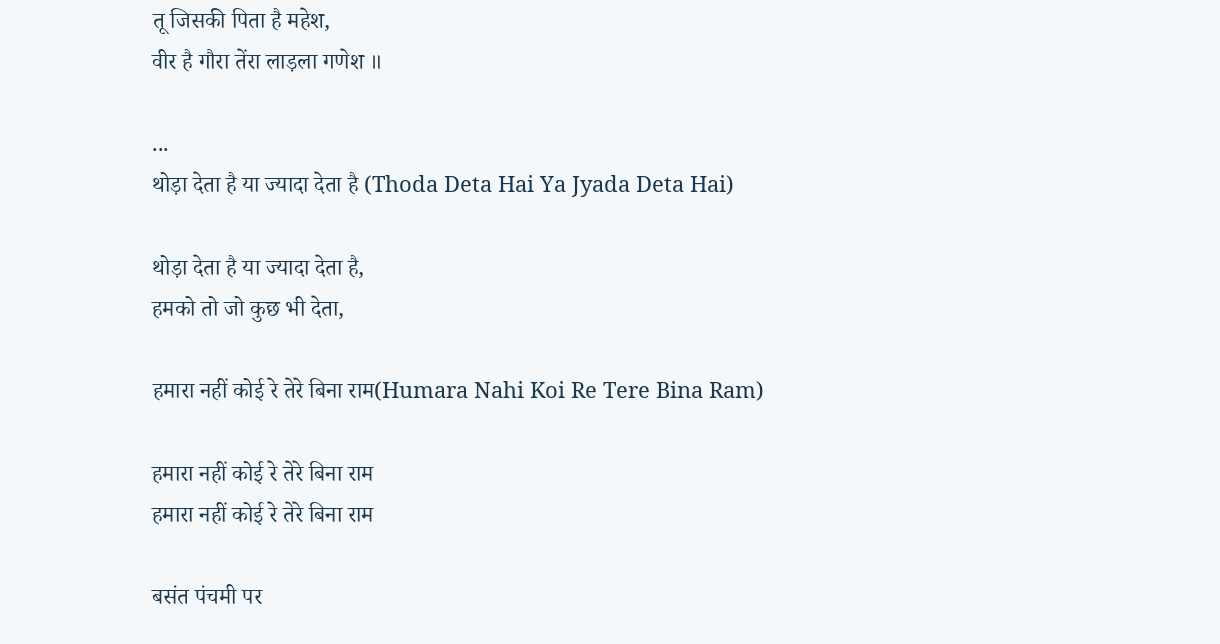तू जिसकी पिता है महेश,
वीर है गौरा तेंरा लाड़ला गणेश ॥

...
थोड़ा देता है या ज्यादा देता है (Thoda Deta Hai Ya Jyada Deta Hai)

थोड़ा देता है या ज्यादा देता है,
हमको तो जो कुछ भी देता,

हमारा नहीं कोई रे तेरे बिना राम(Humara Nahi Koi Re Tere Bina Ram)

हमारा नहीं कोई रे तेरे बिना राम
हमारा नहीं कोई रे तेरे बिना राम

बसंत पंचमी पर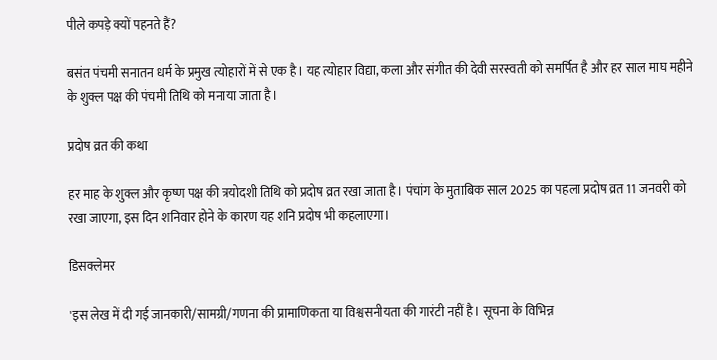पीले कपड़े क्यों पहनते हैं?

बसंत पंचमी सनातन धर्म के प्रमुख त्योहारों में से एक है। यह त्योहार विद्या, कला और संगीत की देवी सरस्वती को समर्पित है और हर साल माघ महीने के शुक्ल पक्ष की पंचमी तिथि को मनाया जाता है।

प्रदोष व्रत की कथा

हर माह के शुक्ल और कृष्ण पक्ष की त्रयोदशी तिथि को प्रदोष व्रत रखा जाता है। पंचांग के मुताबिक साल 2025 का पहला प्रदोष व्रत 11 जनवरी को रखा जाएगा, इस दिन शनिवार होने के कारण यह शनि प्रदोष भी कहलाएगा।

डिसक्लेमर

'इस लेख में दी गई जानकारी/सामग्री/गणना की प्रामाणिकता या विश्वसनीयता की गारंटी नहीं है। सूचना के विभिन्न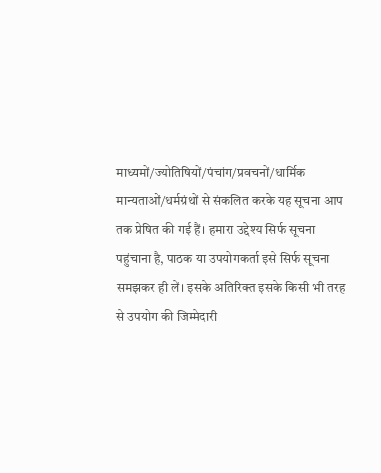माध्यमों/ज्योतिषियों/पंचांग/प्रवचनों/धार्मिक मान्यताओं/धर्मग्रंथों से संकलित करके यह सूचना आप तक प्रेषित की गई हैं। हमारा उद्देश्य सिर्फ सूचना पहुंचाना है, पाठक या उपयोगकर्ता इसे सिर्फ सूचना समझकर ही लें। इसके अतिरिक्त इसके किसी भी तरह से उपयोग की जिम्मेदारी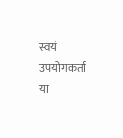स्वयं उपयोगकर्ता या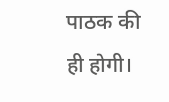पाठक की ही होगी।